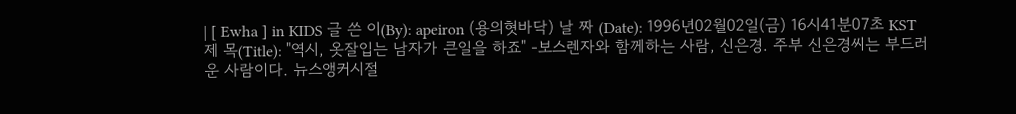| [ Ewha ] in KIDS 글 쓴 이(By): apeiron (용의혓바닥) 날 짜 (Date): 1996년02월02일(금) 16시41분07초 KST 제 목(Title): "역시, 옷잘입는 남자가 큰일을 하죠" -보스렌자와 함께하는 사람, 신은경. 주부 신은경씨는 부드러운 사람이다. 뉴스앵커시절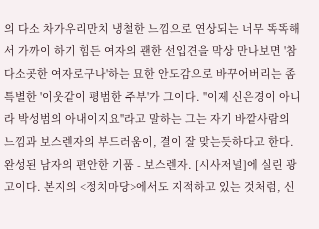의 다소 차가우리만치 냉철한 느낌으로 연상되는 너무 똑똑해서 가까이 하기 힘든 여자의 괜한 선입견을 막상 만나보면 '참 다소곳한 여자로구나'하는 묘한 안도감으로 바꾸어버리는 좀 특별한 '이웃같이 평범한 주부'가 그이다. "이제 신은경이 아니라 박성범의 아내이지요"라고 말하는 그는 자기 바깥사람의 느낌과 보스렌자의 부드러움이, 결이 잘 맞는듯하다고 한다. 완성된 남자의 편안한 기품 - 보스렌자. [시사저널]에 실린 광고이다. 본지의 <정치마당>에서도 지적하고 있는 것처럼, 신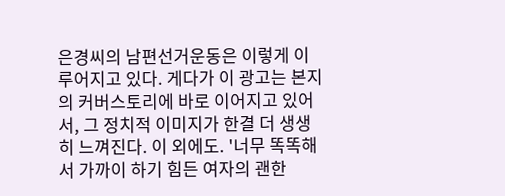은경씨의 남편선거운동은 이렇게 이루어지고 있다. 게다가 이 광고는 본지의 커버스토리에 바로 이어지고 있어서, 그 정치적 이미지가 한결 더 생생히 느껴진다. 이 외에도. '너무 똑똑해서 가까이 하기 힘든 여자의 괜한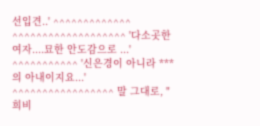선입견..' ^^^^^^^^^^^^^ ^^^^^^^^^^^^^^^^^^^ '다소곳한 여자....묘한 안도감으로 ...' ^^^^^^^^^^^ '신은경이 아니라 ***의 아내이지요...' ^^^^^^^^^^^^^^^^^ 말 그대로, "희비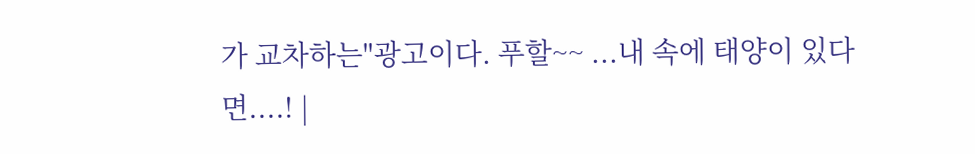가 교차하는"광고이다. 푸할~~ ...내 속에 태양이 있다면....! |